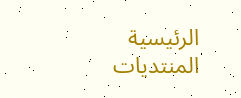الرئيسية المنتديات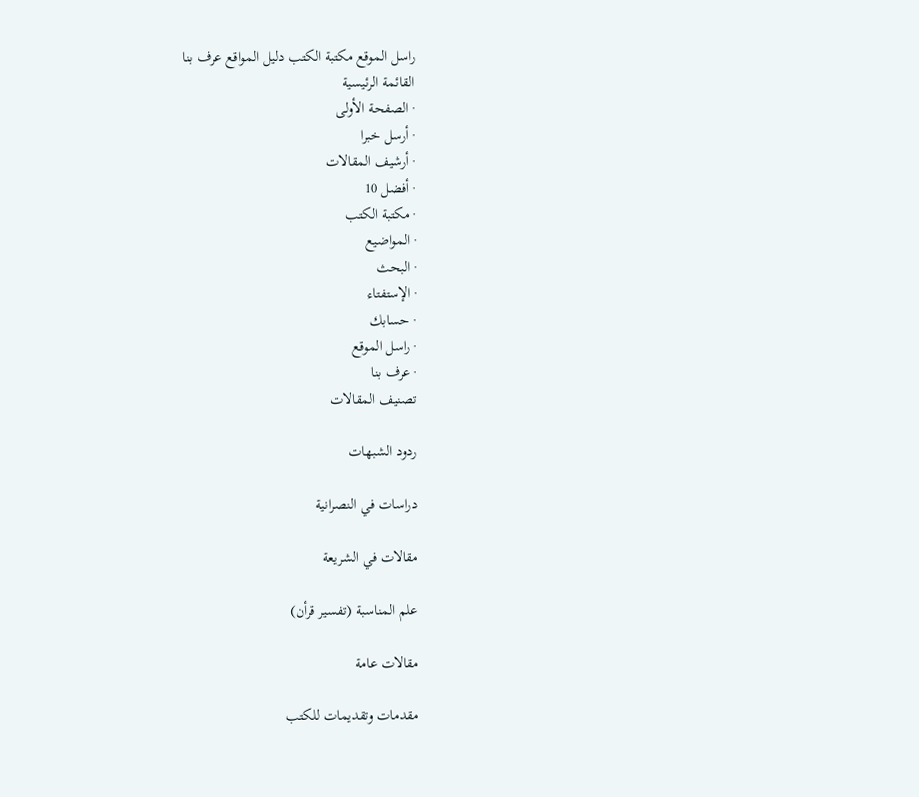راسل الموقع مكتبة الكتب دليل المواقع عرف بنا
القائمة الرئيسية
· الصفحة الأولى
· أرسل خبرا
· أرشيف المقالات
· أفضل 10
· مكتبة الكتب
· المواضيع
· البحث
· الإستفتاء
· حسابك
· راسل الموقع
· عرف بنا
تصنيف المقالات

ردود الشبهات

دراسات في النصرانية

مقالات في الشريعة

علم المناسبة (تفسير قرأن)

مقالات عامة

مقدمات وتقديمات للكتب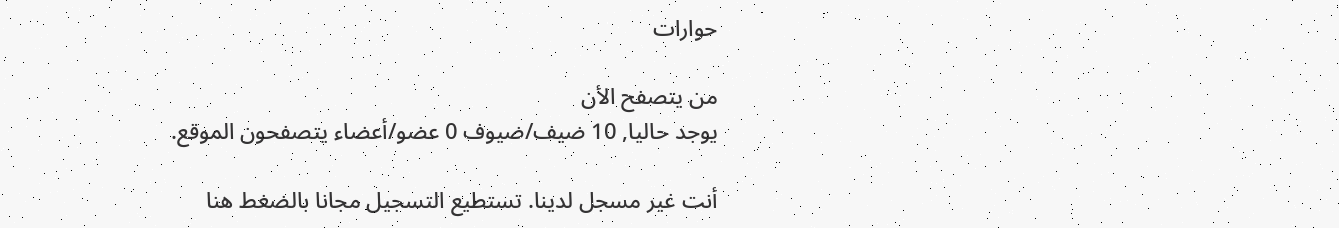حوارات

من يتصفح الأن
يوجد حاليا, 10 ضيف/ضيوف 0 عضو/أعضاء يتصفحون الموقع.

أنت غير مسجل لدينا. تستطيع التسجيل مجانا بالضغط هنا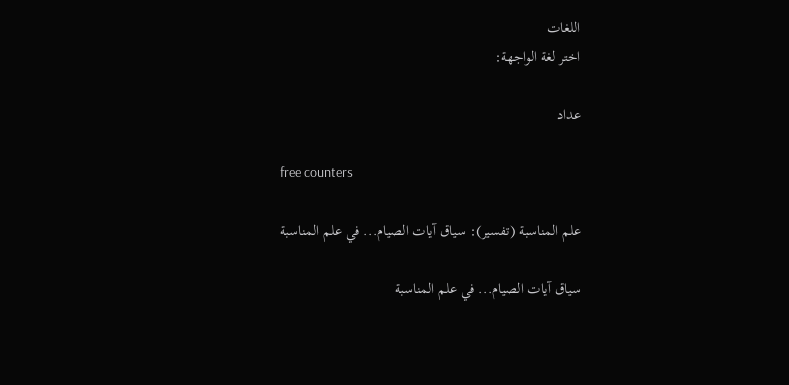اللغات
اختر لغة الواجهة:

عداد

free counters

علم المناسبة (تفسير): سياق آيات الصيام... في علم المناسبة

سياق آيات الصيام... في علم المناسبة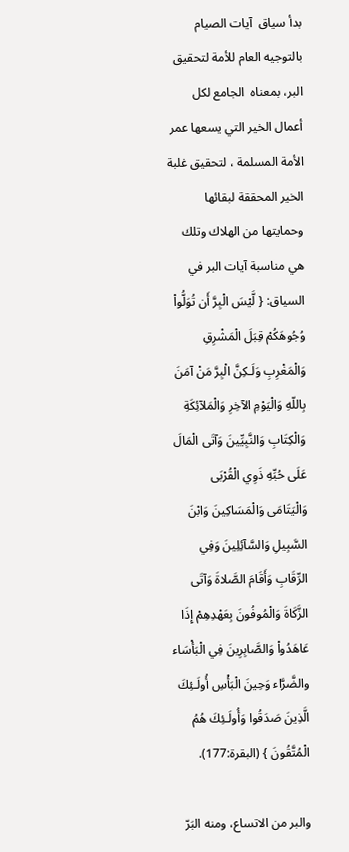بدأ سياق  آيات الصيام بالتوجيه العام للأمة لتحقيق البر، بمعناه  الجامع لكل أعمال الخير التي يسعها عمر الأمة المسلمة ، لتحقيق غلبة الخير المحققة لبقائها وحمايتها من الهلاك وتلك هي مناسبة آيات البر في السياق: { لَّيْسَ الْبِرَّ أَن تُوَلُّواْ وُجُوهَكُمْ قِبَلَ الْمَشْرِقِ وَالْمَغْرِبِ وَلَـكِنَّ الْبِرَّ مَنْ آمَنَ بِاللّهِ وَالْيَوْمِ الآخِرِ وَالْمَلآئِكَةِ وَالْكِتَابِ وَالنَّبِيِّينَ وَآتَى الْمَالَ عَلَى حُبِّهِ ذَوِي الْقُرْبَى وَالْيَتَامَى وَالْمَسَاكِينَ وَابْنَ السَّبِيلِ وَالسَّآئِلِينَ وَفِي الرِّقَابِ وَأَقَامَ الصَّلاةَ وَآتَى الزَّكَاةَ وَالْمُوفُونَ بِعَهْدِهِمْ إِذَا عَاهَدُواْ وَالصَّابِرِينَ فِي الْبَأْسَاء والضَّرَّاء وَحِينَ الْبَأْسِ أُولَـئِكَ الَّذِينَ صَدَقُوا وَأُولَـئِكَ هُمُ الْمُتَّقُونَ } (البقرة:177).

والبر من الاتساع، ومنه البَرّ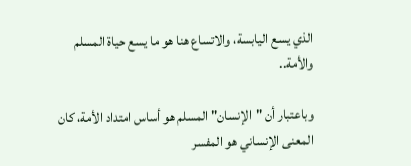الذي يسع اليابسة، والاتساع هنا هو ما يسع حياة المسلم والأمة..

وباعتبار أن "الإنسان" المسلم هو أساس امتداد الأمة، كان المعنى الإنساني هو المفسر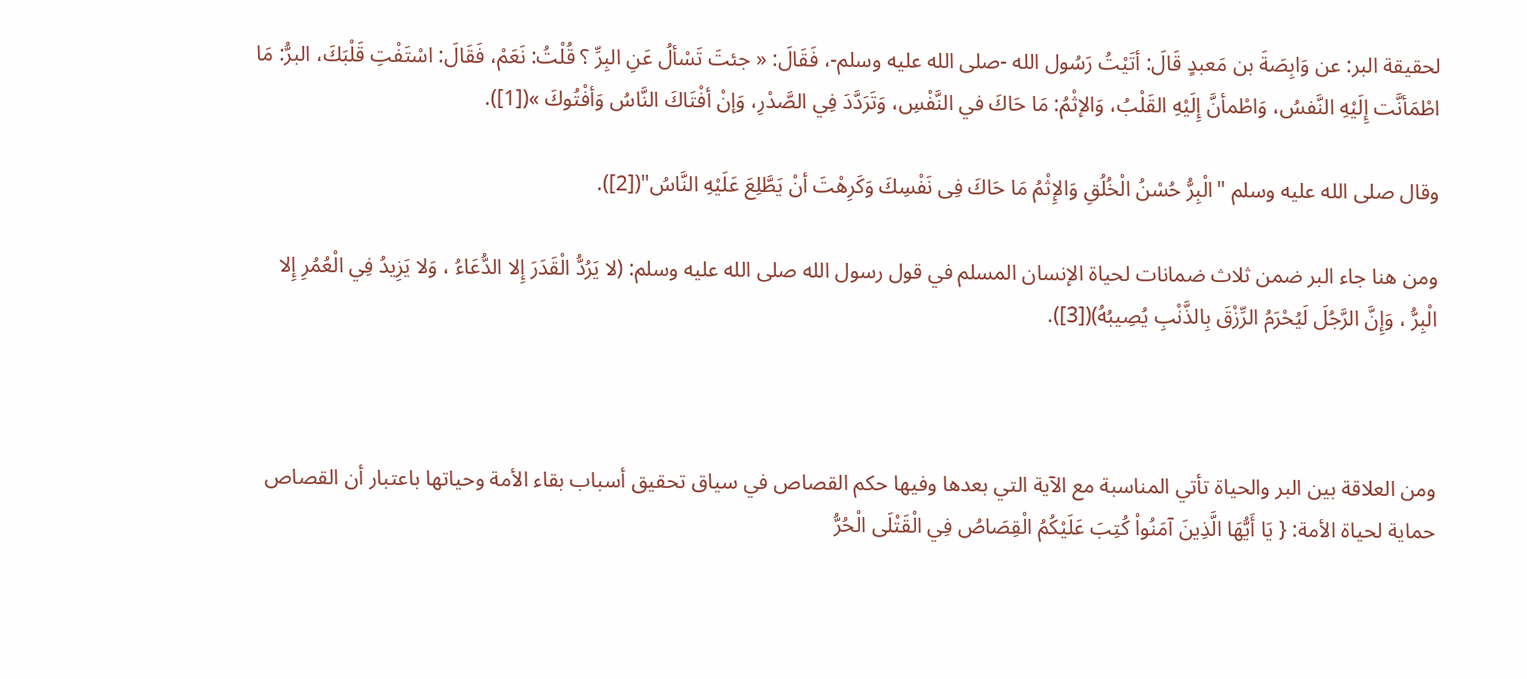لحقيقة البر: عن وَابِصَةَ بن مَعبدٍ قَالَ: أتَيْتُ رَسُول الله -صلى الله عليه وسلم-، فَقَالَ: « جئتَ تَسْألُ عَنِ البِرِّ ؟ قُلْتُ: نَعَمْ، فَقَالَ: اسْتَفْتِ قَلْبَكَ، البرُّ: مَا اطْمَأنَّت إِلَيْهِ النَّفسُ، وَاطْمأنَّ إِلَيْهِ القَلْبُ، وَالإثْمُ: مَا حَاكَ في النَّفْسِ، وَتَرَدَّدَ فِي الصَّدْرِ، وَإنْ أفْتَاكَ النَّاسُ وَأفْتُوكَ »([1]).

وقال صلى الله عليه وسلم "الْبِرُّ حُسْنُ الْخُلُقِ وَالإِثْمُ مَا حَاكَ فِى نَفْسِكَ وَكَرِهْتَ أنْ يَطَّلِعَ عَلَيْهِ النَّاسُ"([2]).

ومن هنا جاء البر ضمن ثلاث ضمانات لحياة الإنسان المسلم في قول رسول الله صلى الله عليه وسلم: (لا يَرُدُّ الْقَدَرَ إِلا الدُّعَاءُ ، وَلا يَزِيدُ فِي الْعُمُرِ إِلا الْبِرُّ ، وَإِنَّ الرَّجُلَ لَيُحْرَمُ الرِّزْقَ بِالذَّنْبِ يُصِيبُهُ)([3]).



ومن العلاقة بين البر والحياة تأتي المناسبة مع الآية التي بعدها وفيها حكم القصاص في سياق تحقيق أسباب بقاء الأمة وحياتها باعتبار أن القصاص حماية لحياة الأمة: { يَا أَيُّهَا الَّذِينَ آمَنُواْ كُتِبَ عَلَيْكُمُ الْقِصَاصُ فِي الْقَتْلَى الْحُرُّ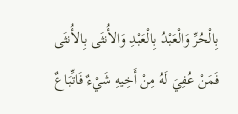بِالْحُرِّ وَالْعَبْدُ بِالْعَبْدِ وَالأُنثَى بِالأُنثَى فَمَنْ عُفِيَ لَهُ مِنْ أَخِيهِ شَيْءٌ فَاتِّبَاعٌ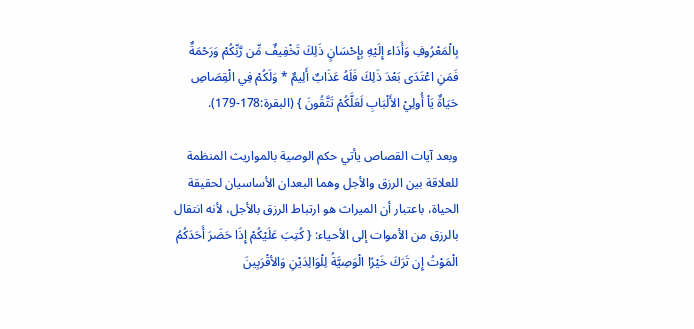بِالْمَعْرُوفِ وَأَدَاء إِلَيْهِ بِإِحْسَانٍ ذَلِكَ تَخْفِيفٌ مِّن رَّبِّكُمْ وَرَحْمَةٌ فَمَنِ اعْتَدَى بَعْدَ ذَلِكَ فَلَهُ عَذَابٌ أَلِيمٌ * وَلَكُمْ فِي الْقِصَاصِ حَيَاةٌ يَاْ أُولِيْ الأَلْبَابِ لَعَلَّكُمْ تَتَّقُونَ } (البقرة:178-179).

وبعد آيات القصاص يأتي حكم الوصية بالمواريث المنظمة للعلاقة بين الرزق والأجل وهما البعدان الأساسيان لحقيقة الحياة، باعتبار أن الميراث هو ارتباط الرزق بالأجل، لأنه انتقال بالرزق من الأموات إلى الأحياء: { كُتِبَ عَلَيْكُمْ إِذَا حَضَرَ أَحَدَكُمُ الْمَوْتُ إِن تَرَكَ خَيْرًا الْوَصِيَّةُ لِلْوَالِدَيْنِ وَالأقْرَبِينَ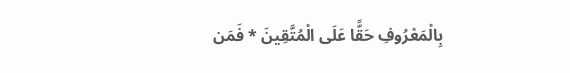بِالْمَعْرُوفِ حَقًّا عَلَى الْمُتَّقِينَ * فَمَن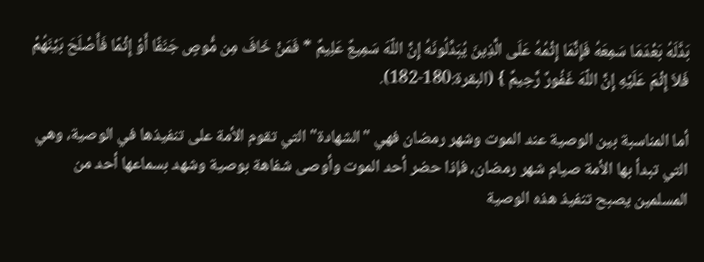بَدَّلَهُ بَعْدَمَا سَمِعَهُ فَإِنَّمَا إِثْمُهُ عَلَى الَّذِينَ يُبَدِّلُونَهُ إِنَّ اللّهَ سَمِيعٌ عَلِيمٌ * فَمَنْ خَافَ مِن مُّوصٍ جَنَفًا أَوْ إِثْمًا فَأَصْلَحَ بَيْنَهُمْ فَلاَ إِثْمَ عَلَيْهِ إِنَّ اللّهَ غَفُورٌ رَّحِيمٌ } (البقرة:180-182).

أما المناسبة بين الوصية عند الموت وشهر رمضان فهي "الشهادة" التي تقوم الأمة على تنفيذها في الوصية، وهي التي تبدأ بها الأمة صيام شهر رمضان، فإذا حضر أحد الموت وأوصى شفاهة بوصية وشهد بسماعها أحد من المسلمين يصبح تنفيذ هذه الوصية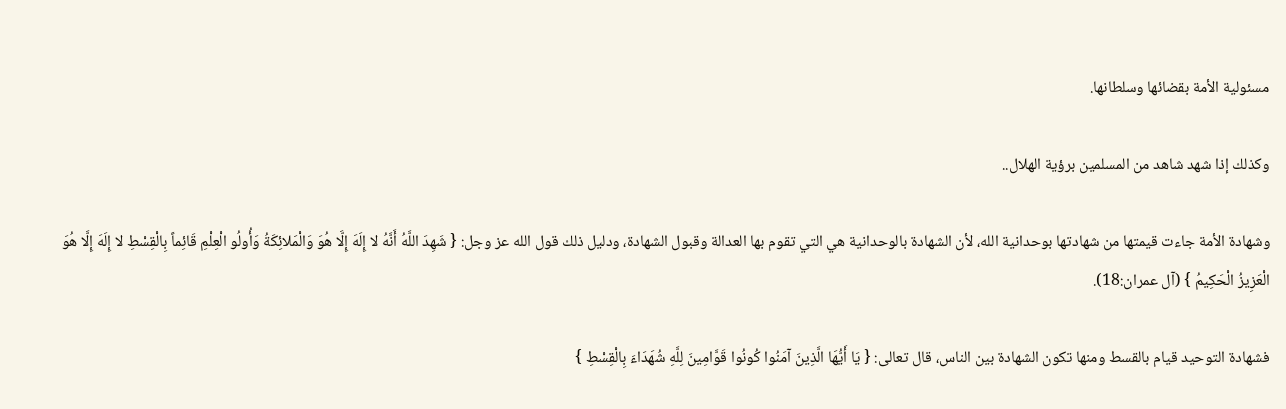مسئولية الأمة بقضائها وسلطانها.

وكذلك إذا شهد شاهد من المسلمين برؤية الهلال..

وشهادة الأمة جاءت قيمتها من شهادتها بوحدانية الله، لأن الشهادة بالوحدانية هي التي تقوم بها العدالة وقبول الشهادة، ودليل ذلك قول الله عز وجل: { شَهِدَ اللَّهُ أَنَّهُ لا إِلَهَ إِلَّا هُوَ وَالْمَلائِكَةُ وَأُولُو الْعِلْمِ قَائِماً بِالْقِسْطِ لا إِلَهَ إِلَّا هُوَ الْعَزِيزُ الْحَكِيمُ } (آل عمران:18).

فشهادة التوحيد قيام بالقسط ومنها تكون الشهادة بين الناس، قال تعالى: { يَا أَيُّهَا الَّذِينَ آمَنُوا كُونُوا قَوَّامِينَ لِلَّهِ شُهَدَاءَ بِالْقِسْطِ }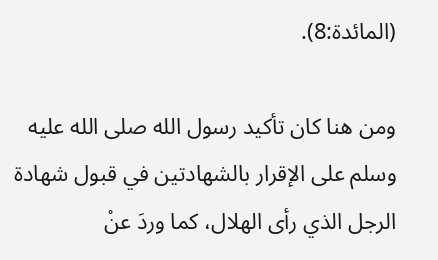(المائدة:8).

ومن هنا كان تأكيد رسول الله صلى الله عليه وسلم على الإقرار بالشهادتين في قبول شهادة الرجل الذي رأى الهلال، كما وردَ عنْ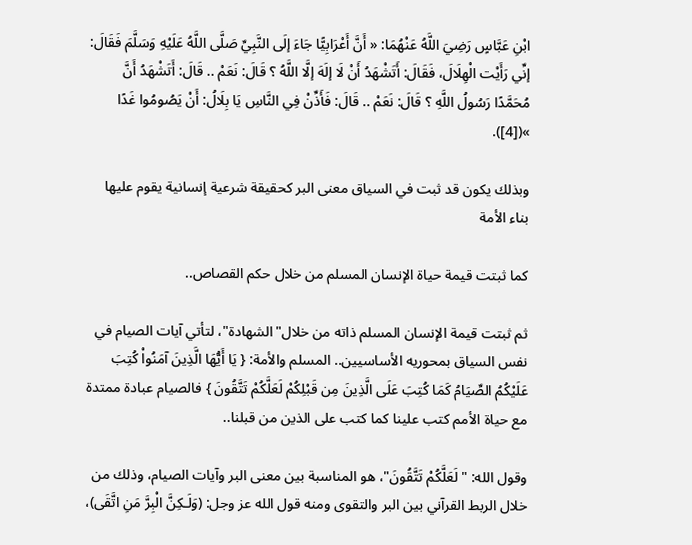ابْنِ عَبَّاسٍ رَضِيَ اللَّهُ عَنْهُمَا: « أَنَّ أَعْرَابِيًّا جَاءَ إلَى النَّبِيِّ صَلَّى اللَّهُ عَلَيْهِ وَسَلَّمَ فَقَالَ: إنِّي رَأَيْت الْهِلَالَ، فَقَالَ: أَتَشْهَدُ أَنْ لَا إلَهَ إلَّا اللَّهُ ؟ قَالَ: نَعَمْ .. قَالَ: أَتَشْهَدُ أَنَّ مُحَمَّدًا رَسُولُ اللَّهِ ؟ قَالَ: نَعَمْ .. قَالَ: فَأَذِّنْ فِي النَّاسِ يَا بِلَالُ: أَنْ يَصُومُوا غَدًا »([4]).

وبذلك يكون قد ثبت في السياق معنى البر كحقيقة شرعية إنسانية يقوم عليها بناء الأمة

كما ثبتت قيمة حياة الإنسان المسلم من خلال حكم القصاص..

ثم ثبتت قيمة الإنسان المسلم ذاته من خلال"الشهادة"، لتأتي آيات الصيام في نفس السياق بمحوريه الأساسيين.. المسلم والأمة: { يَا أَيُّهَا الَّذِينَ آمَنُواْ كُتِبَ عَلَيْكُمُ الصِّيَامُ كَمَا كُتِبَ عَلَى الَّذِينَ مِن قَبْلِكُمْ لَعَلَّكُمْ تَتَّقُونَ } فالصيام عبادة ممتدة مع حياة الأمم كتب علينا كما كتب على الذين من قبلنا..

وقول الله: " لَعَلَّكُمْ تَتَّقُونَ"، هو المناسبة بين معنى البر وآيات الصيام، وذلك من خلال الربط القرآني بين البر والتقوى ومنه قول الله عز وجل: (وَلَـكِنَّ الْبِرَّ مَنِ اتَّقَى)،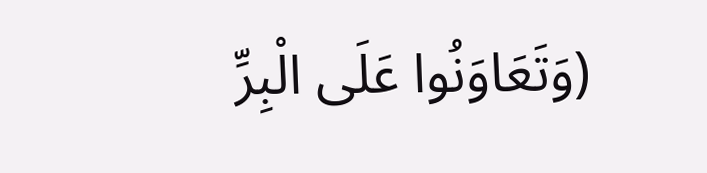(وَتَعَاوَنُوا عَلَى الْبِرِّ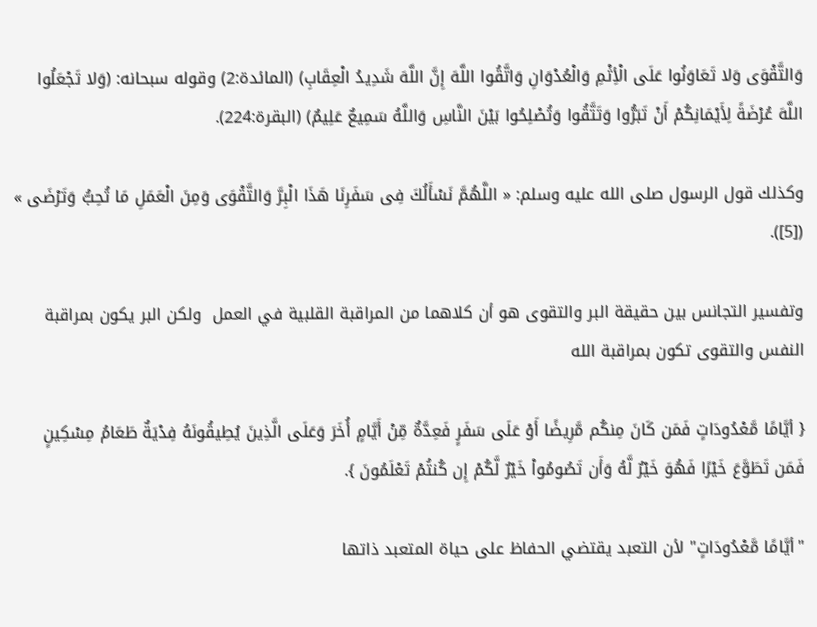وَالتَّقْوَى وَلا تَعَاوَنُوا عَلَى الْأِثْمِ وَالْعُدْوَانِ وَاتَّقُوا اللَّهَ إِنَّ اللَّهَ شَدِيدُ الْعِقَابِ) (المائدة:2) وقوله سبحانه: (وَلا تَجْعَلُوا اللَّهَ عُرْضَةً لِأَيْمَانِكُمْ أَنْ تَبَرُّوا وَتَتَّقُوا وَتُصْلِحُوا بَيْنَ النَّاسِ وَاللَّهُ سَمِيعٌ عَلِيمٌ) (البقرة:224).

وكذلك قول الرسول صلى الله عليه وسلم: « اللَّهُمَّ نَسْأَلُكَ فِى سَفَرِنَا هَذَا الْبِرَّ وَالتَّقْوَى وَمِنَ الْعَمَلِ مَا تُحِبُّ وَتَرْضَى » ([5]).

وتفسير التجانس بين حقيقة البر والتقوى هو أن كلاهما من المراقبة القلبية في العمل  ولكن البر يكون بمراقبة النفس والتقوى تكون بمراقبة الله

{ أيَّامًا مَّعْدُودَاتٍ فَمَن كَانَ مِنكُم مَّرِيضًا أَوْ عَلَى سَفَرٍ فَعِدَّةٌ مِّنْ أَيَّامٍ أُخَرَ وَعَلَى الَّذِينَ يُطِيقُونَهُ فِدْيَةٌ طَعَامُ مِسْكِينٍ فَمَن تَطَوَّعَ خَيْرًا فَهُوَ خَيْرٌ لَّهُ وَأَن تَصُومُواْ خَيْرٌ لَّكُمْ إِن كُنتُمْ تَعْلَمُونَ }.

"أيَّامًا مَّعْدُودَاتٍ" لأن التعبد يقتضي الحفاظ على حياة المتعبد ذاتها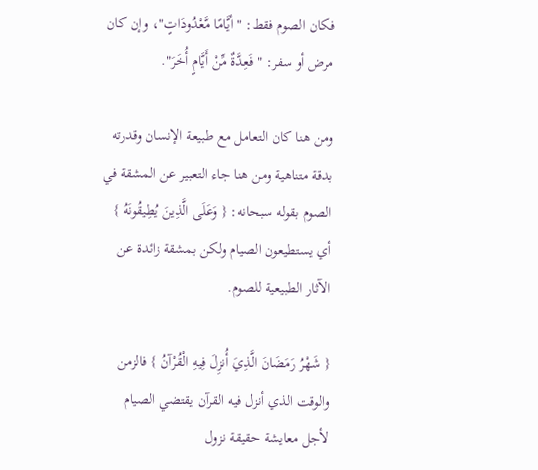فكان الصوم فقط: " أيَّامًا مَّعْدُودَاتٍ"، وإن كان مرض أو سفر: " فَعِدَّةٌ مِّنْ أَيَّامٍ أُخَرَ".

ومن هنا كان التعامل مع طبيعة الإنسان وقدرته بدقة متناهية ومن هنا جاء التعبير عن المشقة في الصوم بقوله سبحانه: { وَعَلَى الَّذِينَ يُطِيقُونَهُ } أي يستطيعون الصيام ولكن بمشقة زائدة عن الآثار الطبيعية للصوم.

{ شَهْرُ رَمَضَانَ الَّذِيَ أُنزِلَ فِيهِ الْقُرْآنُ } فالزمن والوقت الذي أنزل فيه القرآن يقتضي الصيام لأجل معايشة حقيقة نزول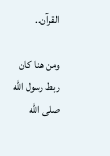القرآن..

ومن هنا كان ربط رسول الله صلى الله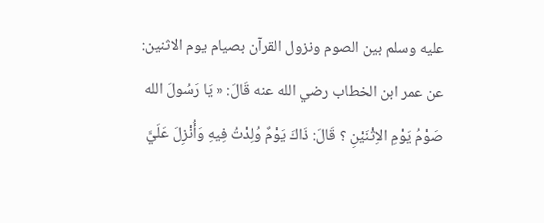عليه وسلم بين الصوم ونزول القرآن بصيام يوم الاثنين: عن عمر ابن الخطاب رضي الله عنه قَالَ: « يَا رَسُولَ الله صَوْمُ يَوْمِ الاِثْنَيْنِ ؟ قَالَ: ذَاكَ يَوْمٌ وُلِدْتُ فِيهِ وَأُنْزِلَ عَلَيَّ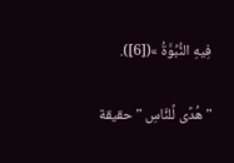فِيهِ النُّبُوَّةُ »([6]).

" هُدًى لِّلنَّاسِ " حقيقة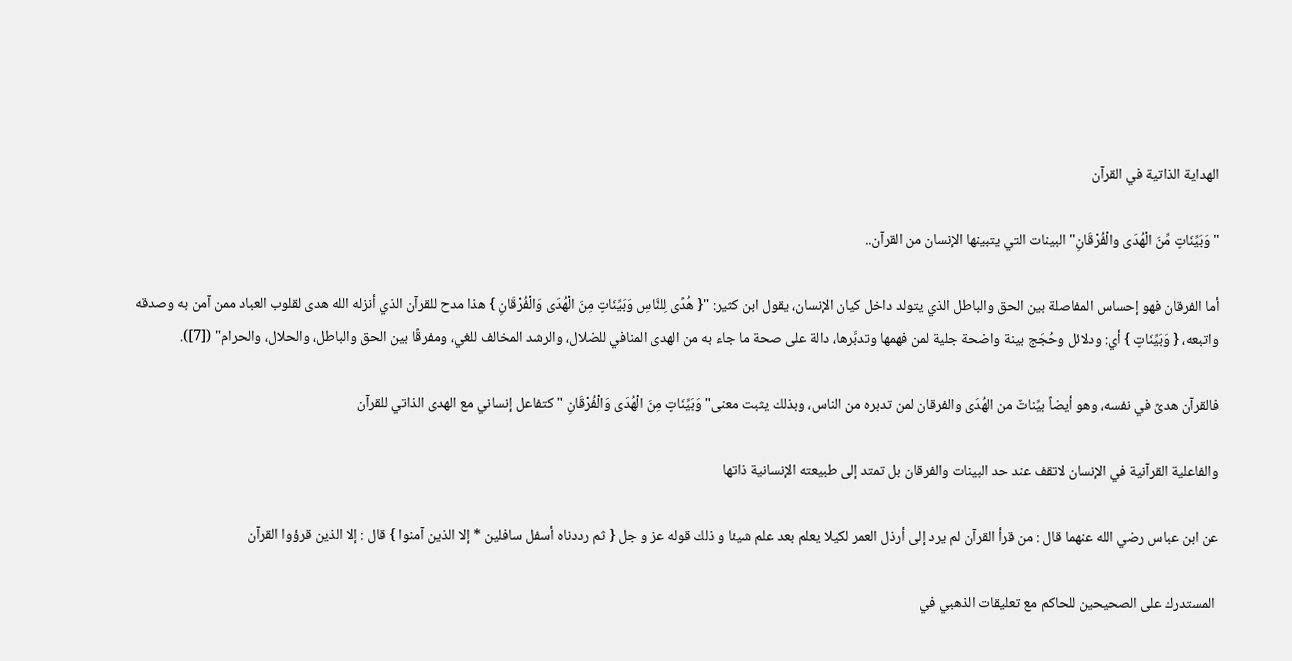الهداية الذاتية في القرآن

" وَبَيِّنَاتٍ مِّنَ الْهُدَى والْفُرْقَانِ" البينات التي يتبينها الإنسان من القرآن..

أما الفرقان فهو إحساس المفاصلة بين الحق والباطل الذي يتولد داخل كيان الإنسان، يقول ابن كثير: "{ هُدًى لِلنَّاسِ وَبَيِّنَاتٍ مِنَ الْهُدَى وَالْفُرْقَانِ } هذا مدح للقرآن الذي أنزله الله هدى لقلوب العباد ممن آمن به وصدقه واتبعه، { وَبَيِّنَاتٍ } أي: ودلائل وحُجَج بينة واضحة جلية لمن فهمها وتدبَّرها، دالة على صحة ما جاء به من الهدى المنافي للضلال، والرشد المخالف للغي، ومفرقًا بين الحق والباطل، والحلال، والحرام" ([7]).

فالقرآن هدىً في نفسه، وهو أيضاً بيِّناتٌ من الهُدَى والفرقان لمن تدبره من الناس، وبذلك يثبت معنى" وَبَيِّنَاتٍ مِنَ الْهُدَى وَالْفُرْقَانِ " كتفاعل إنساني مع الهدى الذاتي للقرآن

والفاعلية القرآنية في الإنسان لاتقف عند حد البينات والفرقان بل تمتد إلى طبيعته الإنسانية ذاتها

عن ابن عباس رضي الله عنهما قال : من قرأ القرآن لم يرد إلى أرذل العمر لكيلا يعلم بعد علم شيئا و ذلك قوله عز و جل { ثم رددناه أسفل سافلين * إلا الذين آمنوا } قال : إلا الذين قرؤوا القرآن

 المستدرك على الصحيحين للحاكم مع تعليقات الذهبي في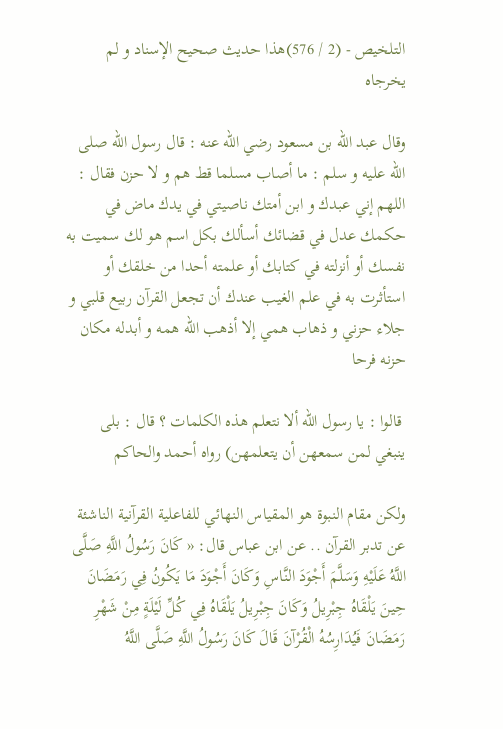التلخيص - (2 / 576)هذا حديث صحيح الإسناد و لم يخرجاه

وقال عبد الله بن مسعود رضي الله عنه : قال رسول الله صلى الله عليه و سلم : ما أصاب مسلما قط هم و لا حزن فقال : اللهم إني عبدك و ابن أمتك ناصيتي في يدك ماض في حكمك عدل في قضائك أسألك بكل اسم هو لك سميت به نفسك أو أنزلته في كتابك أو علمته أحدا من خلقك أو استأثرت به في علم الغيب عندك أن تجعل القرآن ربيع قلبي و جلاء حزني و ذهاب همي إلا أذهب الله همه و أبدله مكان حزنه فرحا

 قالوا : يا رسول الله ألا نتعلم هذه الكلمات ؟ قال : بلى ينبغي لمن سمعهن أن يتعلمهن) رواه أحمد والحاكم

ولكن مقام النبوة هو المقياس النهائي للفاعلية القرآنية الناشئة عن تدبر القرآن .. عن ابن عباس قال: « كَانَ رَسُولُ اللَّهِ صَلَّى اللَّهُ عَلَيْهِ وَسَلَّمَ أَجْوَدَ النَّاسِ وَكَانَ أَجْوَدَ مَا يَكُونُ فِي رَمَضَانَ حِينَ يَلْقَاهُ جِبْرِيلُ وَكَانَ جِبْرِيلُ يَلْقَاهُ فِي كُلِّ لَيْلَةٍ مِنْ شَهْرِ رَمَضَانَ فَيُدَارِسُهُ الْقُرْآنَ قَالَ كَانَ رَسُولُ اللَّهِ صَلَّى اللَّهُ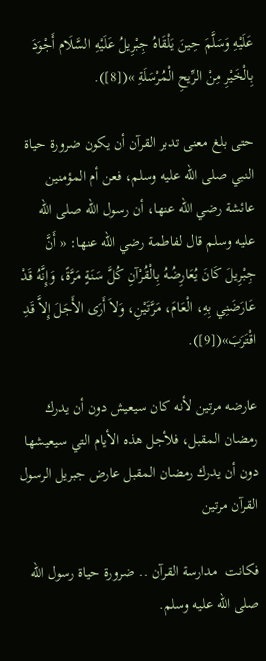عَلَيْهِ وَسَلَّمَ حِينَ يَلْقَاهُ جِبْرِيلُ عَلَيْهِ السَّلَام أَجْوَدَ بِالْخَيْرِ مِنْ الرِّيحِ الْمُرْسَلَةِ »([8]).

حتى بلغ معنى تدبر القرآن أن يكون ضرورة حياة النبي صلى الله عليه وسلم، فعن أم المؤمنين عائشة رضي الله عنها، أن رسول الله صلى الله عليه وسلم قال لفاطمة رضي الله عنها: « أَنَّ جِبْرِيلَ كَانَ يُعَارِضُهُ بِالْقُرْآنِ كُلَّ سَنَةٍ مَرَّةً، وَإِنَّهُ قَدْ عَارَضَنِي بِهِ، الْعَامَ، مَرَّتَيْنِ، وَلاَ أَرَى الأَجَلَ إِلاَّ قَدِ اقْتَرَبَ»([9]).

عارضه مرتين لأنه كان سيعيش دون أن يدرك رمضان المقبل، فلأجل هذه الأيام التي سيعيشها دون أن يدرك رمضان المقبل عارض جبريل الرسول القرآن مرتين

فكانت  مدارسة القرآن .. ضرورة حياة رسول الله صلى الله عليه وسلم.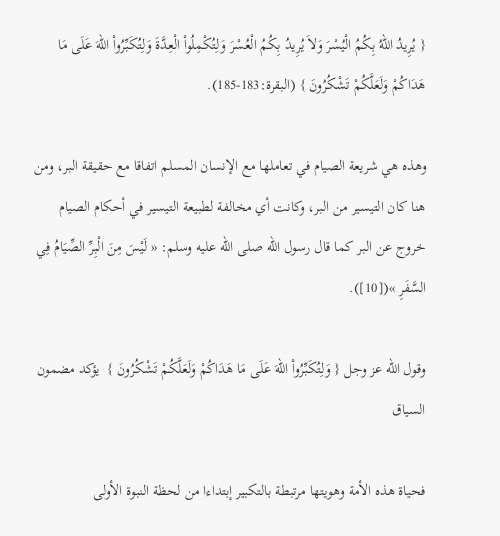{ يُرِيدُ اللّهُ بِكُمُ الْيُسْرَ وَلاَ يُرِيدُ بِكُمُ الْعُسْرَ وَلِتُكْمِلُواْ الْعِدَّةَ وَلِتُكَبِّرُواْ اللّهَ عَلَى مَا هَدَاكُمْ وَلَعَلَّكُمْ تَشْكُرُونَ } (البقرة:183-185).

وهذه هي شريعة الصيام في تعاملها مع الإنسان المسلم اتفاقا مع حقيقة البر، ومن هنا كان التيسير من البر، وكانت أي مخالفة لطبيعة التيسير في أحكام الصيام  خروج عن البر كما قال رسول الله صلى الله عليه وسلم: « لَيْسَ مِنَ الْبِرِّ الصِّيَامُ فِي السَّفَرِ »([10]).

وقول الله عز وجل { وَلِتُكَبِّرُواْ اللّهَ عَلَى مَا هَدَاكُمْ وَلَعَلَّكُمْ تَشْكُرُونَ }  يؤكد مضمون السياق

فحياة هذه الأمة وهويتها مرتبطة بالتكبير إبتداءا من لحظة النبوة الأولى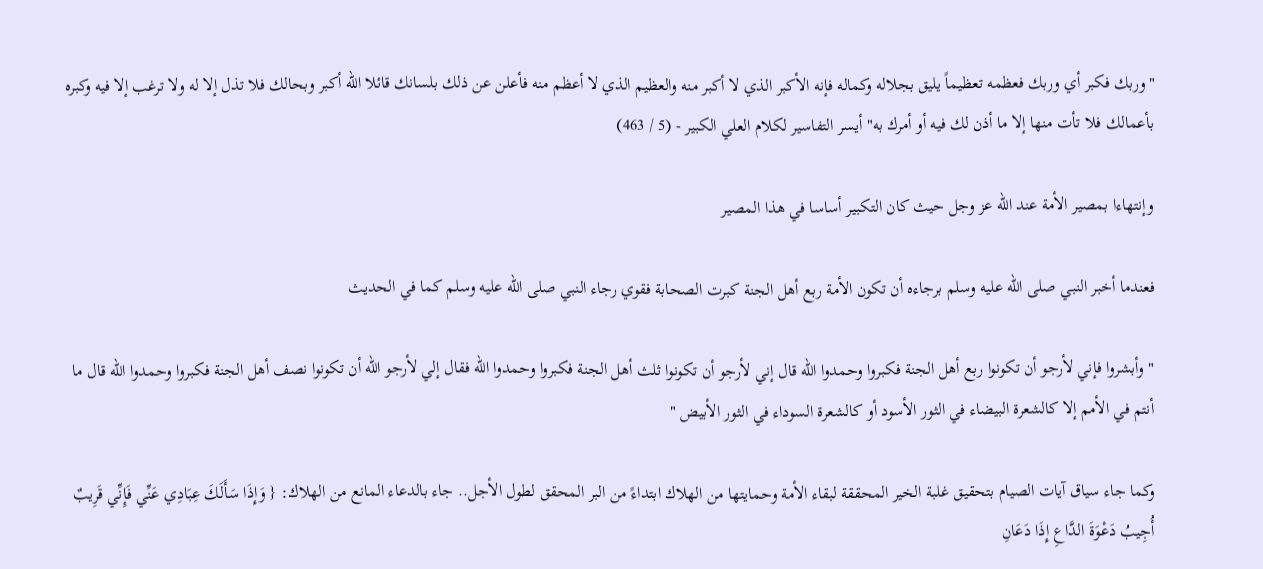"وربك فكبر أي وربك فعظمه تعظيماً يليق بجلاله وكماله فإنه الأكبر الذي لا أكبر منه والعظيم الذي لا أعظم منه فأعلن عن ذلك بلسانك قائلا الله أكبر وبحالك فلا تذل إلا له ولا ترغب إلا فيه وكبره بأعمالك فلا تأت منها إلا ما أذن لك فيه أو أمرك به" أيسر التفاسير لكلام العلي الكبير - (5 / 463)

وإنتهاءا بمصير الأمة عند الله عز وجل حيث كان التكبير أساسا في هذا المصير

فعندما أخبر النبي صلى الله عليه وسلم برجاءه أن تكون الأمة ربع أهل الجنة كبرت الصحابة فقوي رجاء النبي صلى الله عليه وسلم كما في الحديث

" وأبشروا فإني لأرجو أن تكونوا ربع أهل الجنة فكبروا وحمدوا الله قال إني لأرجو أن تكونوا ثلث أهل الجنة فكبروا وحمدوا الله فقال إلي لأرجو الله أن تكونوا نصف أهل الجنة فكبروا وحمدوا الله قال ما أنتم في الأمم إلا كالشعرة البيضاء في الثور الأسود أو كالشعرة السوداء في الثور الأبيض "

وكما جاء سياق آيات الصيام بتحقيق غلبة الخير المحققة لبقاء الأمة وحمايتها من الهلاك ابتداءً من البر المحقق لطول الأجل.. جاء بالدعاء المانع من الهلاك: { وَإِذَا سَأَلَكَ عِبَادِي عَنِّي فَإِنِّي قَرِيبٌ أُجِيبُ دَعْوَةَ الدَّاعِ إِذَا دَعَانِ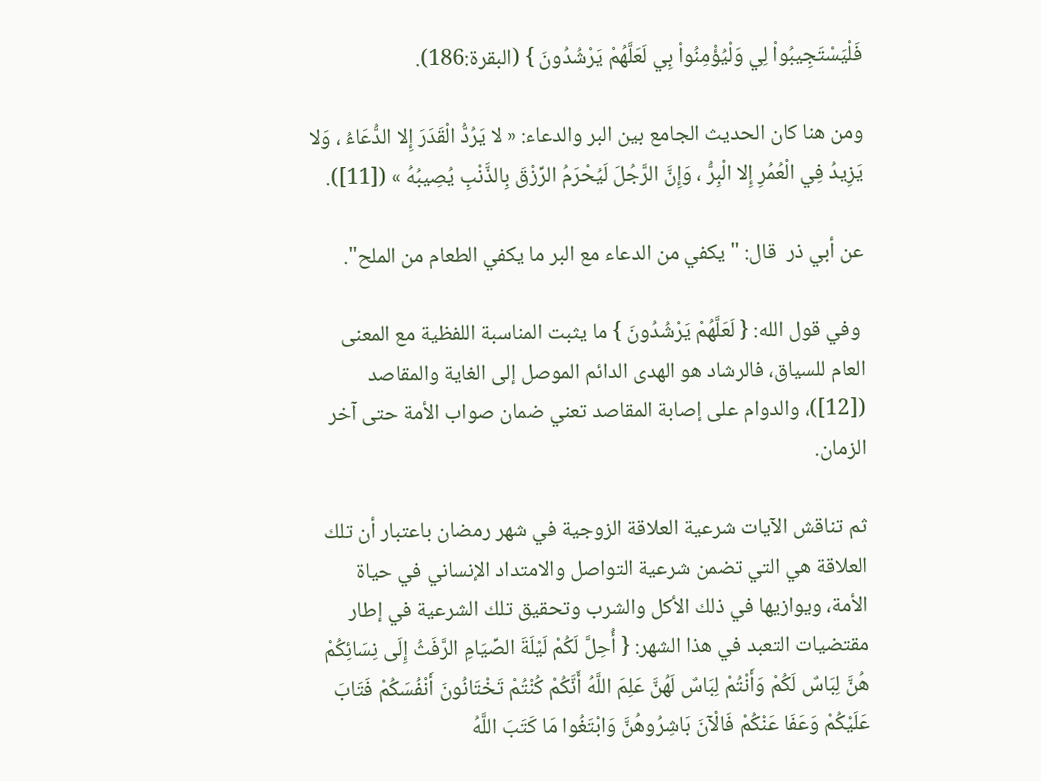فَلْيَسْتَجِيبُواْ لِي وَلْيُؤْمِنُواْ بِي لَعَلَّهُمْ يَرْشُدُونَ } (البقرة:186).

ومن هنا كان الحديث الجامع بين البر والدعاء: « لا يَرُدُّ الْقَدَرَ إِلا الدُّعَاءُ ، وَلا يَزِيدُ فِي الْعُمُرِ إِلا الْبِرُّ ، وَإِنَّ الرَّجُلَ لَيُحْرَمُ الرِّزْقَ بِالذَّنْبِ يُصِيبُهُ » ([11]).

عن أبي ذر  قال: "يكفي من الدعاء مع البر ما يكفي الطعام من الملح".

 وفي قول الله: { لَعَلَّهُمْ يَرْشُدُونَ } ما يثبت المناسبة اللفظية مع المعنى العام للسياق، فالرشاد هو الهدى الدائم الموصل إلى الغاية والمقاصد ([12])، والدوام على إصابة المقاصد تعني ضمان صواب الأمة حتى آخر الزمان.

ثم تناقش الآيات شرعية العلاقة الزوجية في شهر رمضان باعتبار أن تلك العلاقة هي التي تضمن شرعية التواصل والامتداد الإنساني في حياة الأمة، ويوازيها في ذلك الأكل والشرب وتحقيق تلك الشرعية في إطار مقتضيات التعبد في هذا الشهر: { أُحِلَّ لَكُمْ لَيْلَةَ الصِّيَامِ الرَّفَثُ إِلَى نِسَائِكُمْ هُنَّ لِبَاسٌ لَكُمْ وَأَنْتُمْ لِبَاسٌ لَهُنَّ عَلِمَ اللَّهُ أَنَّكُمْ كُنْتُمْ تَخْتَانُونَ أَنْفُسَكُمْ فَتَابَ عَلَيْكُمْ وَعَفَا عَنْكُمْ فَالْآنَ بَاشِرُوهُنَّ وَابْتَغُوا مَا كَتَبَ اللَّهُ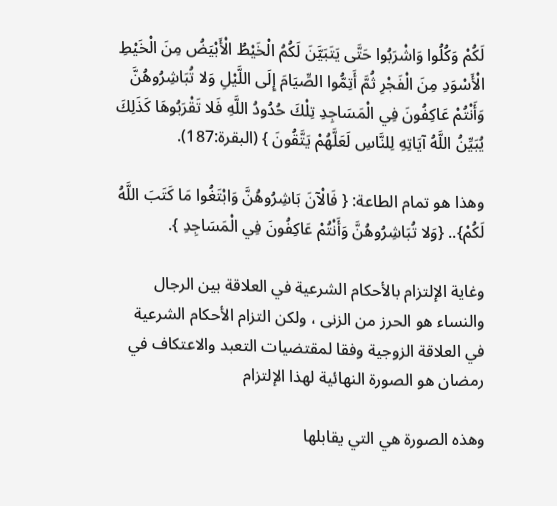لَكُمْ وَكُلُوا وَاشْرَبُوا حَتَّى يَتَبَيَّنَ لَكُمُ الْخَيْطُ الْأَبْيَضُ مِنَ الْخَيْطِ الْأَسْوَدِ مِنَ الْفَجْرِ ثُمَّ أَتِمُّوا الصِّيَامَ إِلَى اللَّيْلِ وَلا تُبَاشِرُوهُنَّ وَأَنْتُمْ عَاكِفُونَ فِي الْمَسَاجِدِ تِلْكَ حُدُودُ اللَّهِ فَلا تَقْرَبُوهَا كَذَلِكَ يُبَيِّنُ اللَّهُ آيَاتِهِ لِلنَّاسِ لَعَلَّهُمْ يَتَّقُونَ } (البقرة:187).

وهذا هو تمام الطاعة: { فَالْآنَ بَاشِرُوهُنَّ وَابْتَغُوا مَا كَتَبَ اللَّهُ لَكُمْ}.. {وَلا تُبَاشِرُوهُنَّ وَأَنْتُمْ عَاكِفُونَ فِي الْمَسَاجِدِ }.

وغاية الإلتزام بالأحكام الشرعية في العلاقة بين الرجال والنساء هو الحرز من الزنى ، ولكن التزام الأحكام الشرعية في العلاقة الزوجية وفقا لمقتضيات التعبد والاعتكاف في رمضان هو الصورة النهائية لهذا الإلتزام

وهذه الصورة هي التي يقابلها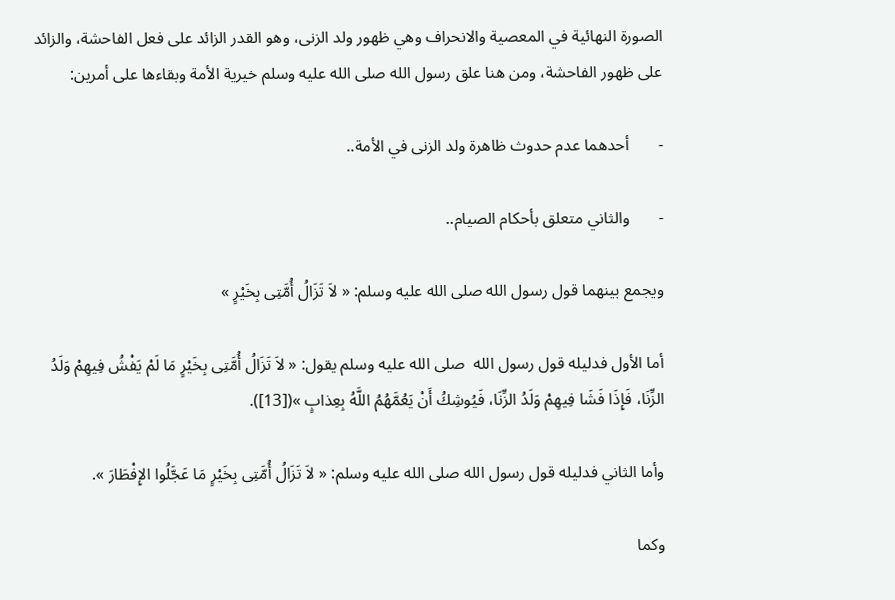الصورة النهائية في المعصية والانحراف وهي ظهور ولد الزنى، وهو القدر الزائد على فعل الفاحشة، والزائد على ظهور الفاحشة، ومن هنا علق رسول الله صلى الله عليه وسلم خيرية الأمة وبقاءها على أمرين:

-       أحدهما عدم حدوث ظاهرة ولد الزنى في الأمة..

-       والثاني متعلق بأحكام الصيام..

ويجمع بينهما قول رسول الله صلى الله عليه وسلم: « لاَ تَزَالُ أُمَّتِى بِخَيْرٍ »

أما الأول فدليله قول رسول الله  صلى الله عليه وسلم يقول: « لاَ تَزَالُ أُمَّتِى بِخَيْرٍ مَا لَمْ يَفْشُ فِيهِمْ وَلَدُ الزِّنَا، فَإِذَا فَشَا فِيهِمْ وَلَدُ الزِّنَا، فَيُوشِكُ أَنْ يَعُمَّهُمُ اللَّهُ بِعِذابٍ »([13]).

وأما الثاني فدليله قول رسول الله صلى الله عليه وسلم: « لاَ تَزَالُ أُمَّتِى بِخَيْرٍ مَا عَجَّلُوا الإِفْطَارَ ».

وكما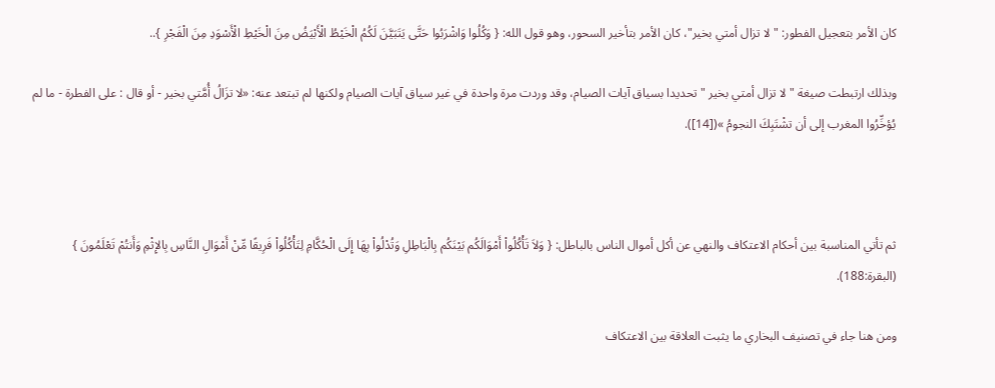كان الأمر بتعجيل الفطور: " لا تزال أمتي بخير"، كان الأمر بتأخير السحور، وهو قول الله: { وَكُلُوا وَاشْرَبُوا حَتَّى يَتَبَيَّنَ لَكُمُ الْخَيْطُ الْأَبْيَضُ مِنَ الْخَيْطِ الْأَسْوَدِ مِنَ الْفَجْرِ }..

وبذلك ارتبطت صيغة " لا تزال أمتي بخير " تحديدا بسياق آيات الصيام، وقد وردت مرة واحدة في غير سياق آيات الصيام ولكنها لم تبتعد عنه: «لا تزَالُ أُمَّتي بخير - أو قال : على الفطرة - ما لم يُؤخِّرُوا المغرب إلى أن تشْتَبِكَ النجومُ »([14]).



ثم تأتي المناسبة بين أحكام الاعتكاف والنهي عن أكل أموال الناس بالباطل: { وَلاَ تَأْكُلُواْ أَمْوَالَكُم بَيْنَكُم بِالْبَاطِلِ وَتُدْلُواْ بِهَا إِلَى الْحُكَّامِ لِتَأْكُلُواْ فَرِيقًا مِّنْ أَمْوَالِ النَّاسِ بِالإِثْمِ وَأَنتُمْ تَعْلَمُونَ } (البقرة:188).

ومن هنا جاء في تصنيف البخاري ما يثبت العلاقة بين الاعتكاف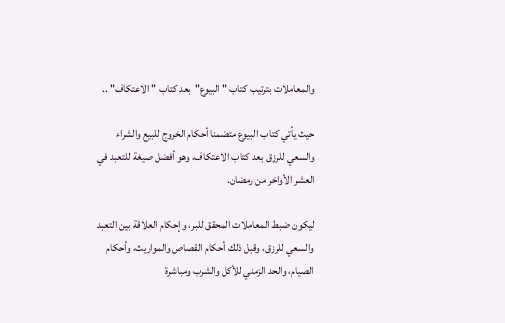والمعاملات بترتيب كتاب " البيوع"  بعد كتاب " الاعتكاف" ..

حيث يأتي كتاب البيوع متضمنا أحكام الخروج للبيع والشراء والسعي للرزق بعد كتاب الاعتكاف، وهو أفضل صيغة للتعبد في العشر الأواخر من رمضان.

ليكون ضبط المعاملات المحقق للبر، وإحكام العلاقة بين التعبد والسعي للرزق، وقبل ذلك أحكام القصاص والمواريث، وأحكام الصيام، والحد الزمني للأكل والشرب ومباشرة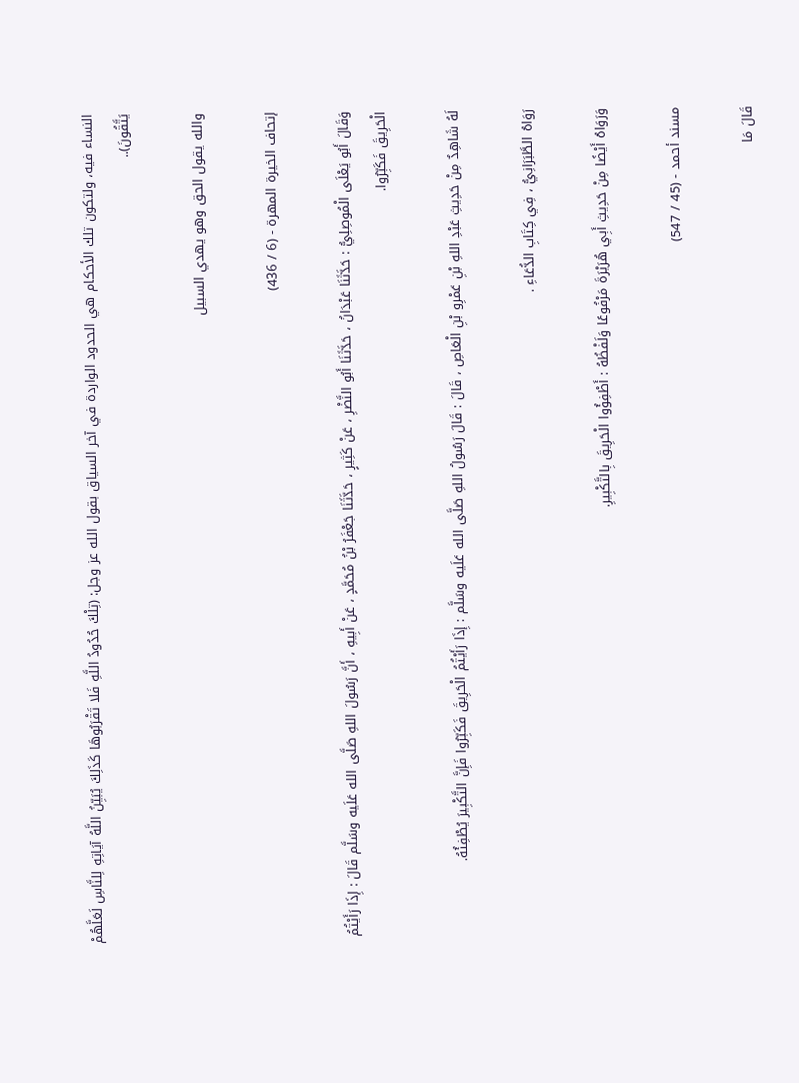النساء فيه، ولتكون تلك الأحكام هي الحدود الواردة في آخر السياق بقول الله عز وجل: (تِلْكَ حُدُودُ اللَّهِ فَلا تَقْرَبُوهَا كَذَلِكَ يُبَيِّنُ اللَّهُ آيَاتِهِ لِلنَّاسِ لَعَلَّهُمْ يَتَّقُونَ)..

والله يقول الحق وهو يهدي السبيل

إتحاف الخيرة المهرة - (6 / 436)

وَقَالَ أَبُو يَعْلَى الْمُوصِلِيُّ : حَدَّثَنَا عَبْدَانُ ، حَدَّثَنَا أَبُو النَّضْرِ ، عَنْ كَثِيرٍ ، حَدَّثَنَا جَعْفَرُ بْنُ مُحَمَّدٍ ، عَنْ أَبِيهِ ، أَنَّ رَسُولَ اللهِ صَلَّى الله عَلَيه وسَلَّم قَالَ : إِذَا رَأَيْتُمُ الْحَرِيقَ فَكَبِّرُوا.

لَهُ شَاهِدٌ مِنْ حَدِيثِ عَبْدِ اللهِ بْنِ عَمْرِو بْنِ الْعَاصِ ، قَالَ : قَالَ رَسُولُ اللهِ صَلَّى الله عَلَيه وسَلَّم : إِذَا رَأَيْتُمُ الْحَرِيقَ فَكَبِّرُوا فَإِنَّ التَّكْبِيرَ يُطْفِئُهُ.

رَوَاهُ الطَّبَرَانِيُّ ، فِي كِتَابِ الدُّعَاءِ .

وَرَوَاهُ أَيْضًا مِنْ حَدِيثِ أَبِي هُرَيْرَةَ مَرْفُوعًا وَلَفْظُهُ : أَطْفِؤُوا الْحَرِيقَ بِالتَّكْبِيرِ.

مسند أحمد - (45 / 547)

قَالَ مَا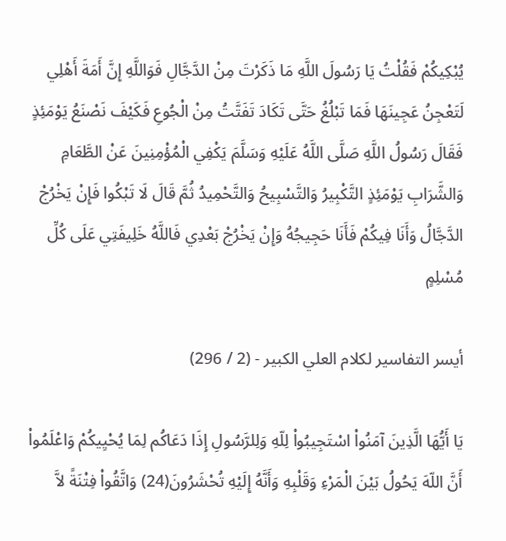يُبْكِيكُمْ فَقُلْتُ يَا رَسُولَ اللَّهِ مَا ذَكَرْتَ مِنْ الدَّجَّالِ فَوَاللَّهِ إِنَّ أَمَةَ أَهْلِي لَتَعْجِنُ عَجِينَهَا فَمَا تَبْلُغُ حَتَّى تَكَادَ تَفَتَّتُ مِنْ الْجُوعِ فَكَيْفَ نَصْنَعُ يَوْمَئِذٍ فَقَالَ رَسُولُ اللَّهِ صَلَّى اللَّهُ عَلَيْهِ وَسَلَّمَ يَكْفِي الْمُؤْمِنِينَ عَنْ الطَّعَامِ وَالشَّرَابِ يَوْمَئِذٍ التَّكْبِيرُ وَالتَّسْبِيحُ وَالتَّحْمِيدُ ثُمَّ قَالَ لَا تَبْكُوا فَإِنْ يَخْرُجْ الدَّجَّالُ وَأَنَا فِيكُمْ فَأَنَا حَجِيجُهُ وَإِنْ يَخْرُجْ بَعْدِي فَاللَّهُ خَلِيفَتِي عَلَى كُلِّ مُسْلِمٍ

أيسر التفاسير لكلام العلي الكبير - (2 / 296)

يَا أَيُّهَا الَّذِينَ آمَنُواْ اسْتَجِيبُواْ لِلّهِ وَلِلرَّسُولِ إِذَا دَعَاكُم لِمَا يُحْيِيكُمْ وَاعْلَمُواْ أَنَّ اللّهَ يَحُولُ بَيْنَ الْمَرْءِ وَقَلْبِهِ وَأَنَّهُ إِلَيْهِ تُحْشَرُونَ(24) وَاتَّقُواْ فِتْنَةً لاَّ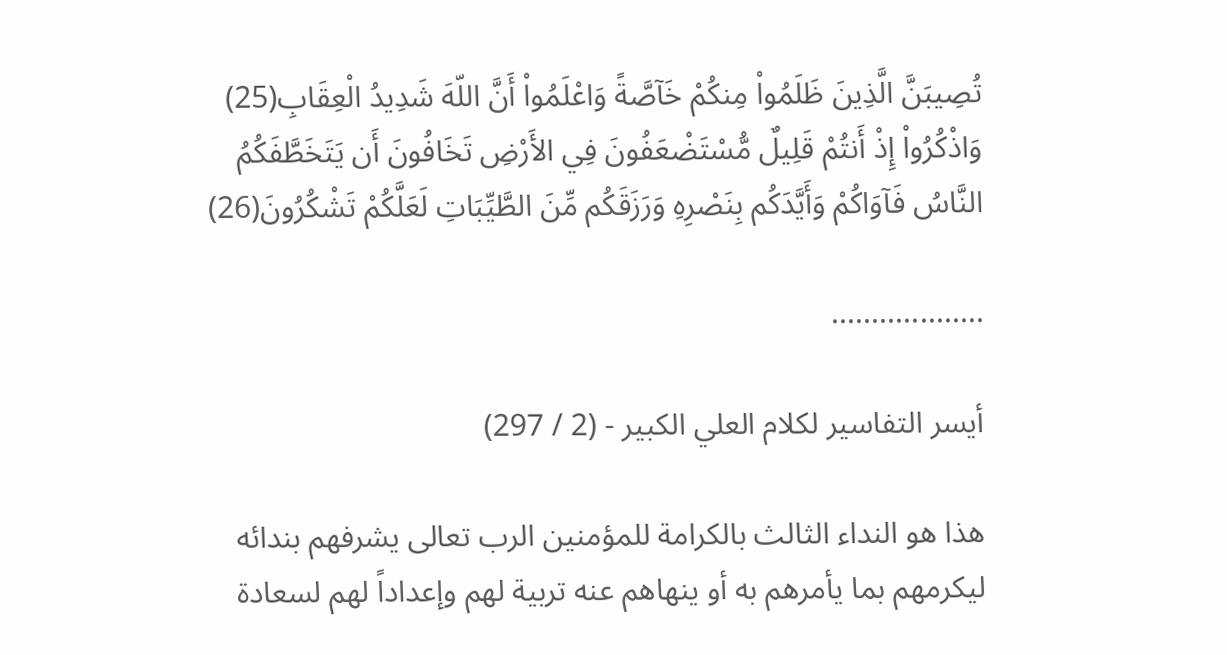تُصِيبَنَّ الَّذِينَ ظَلَمُواْ مِنكُمْ خَآصَّةً وَاعْلَمُواْ أَنَّ اللّهَ شَدِيدُ الْعِقَابِ(25) وَاذْكُرُواْ إِذْ أَنتُمْ قَلِيلٌ مُّسْتَضْعَفُونَ فِي الأَرْضِ تَخَافُونَ أَن يَتَخَطَّفَكُمُ النَّاسُ فَآوَاكُمْ وَأَيَّدَكُم بِنَصْرِهِ وَرَزَقَكُم مِّنَ الطَّيِّبَاتِ لَعَلَّكُمْ تَشْكُرُونَ(26)

...................

أيسر التفاسير لكلام العلي الكبير - (2 / 297)

هذا هو النداء الثالث بالكرامة للمؤمنين الرب تعالى يشرفهم بندائه ليكرمهم بما يأمرهم به أو ينهاهم عنه تربية لهم وإعداداً لهم لسعادة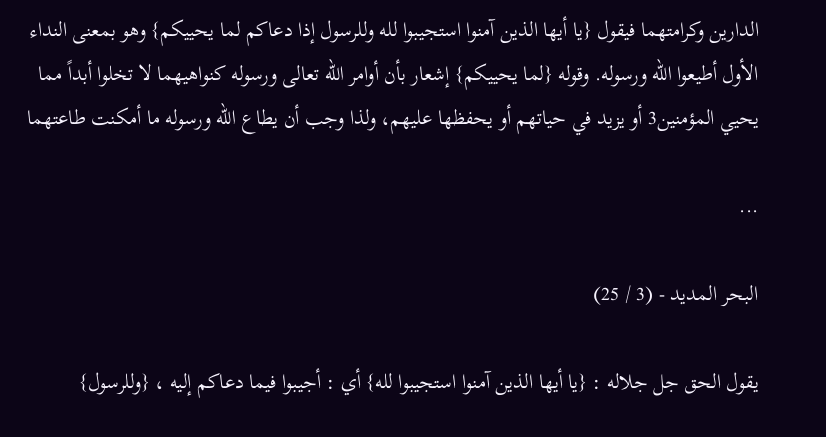الدارين وكرامتهما فيقول {يا أيها الذين آمنوا استجيبوا لله وللرسول إذا دعاكم لما يحييكم} وهو بمعنى النداء الأول أطيعوا الله ورسوله. وقوله {لما يحييكم} إشعار بأن أوامر الله تعالى ورسوله كنواهيهما لا تخلوا أبداً مما يحيي المؤمنين3 أو يزيد في حياتهم أو يحفظها عليهم، ولذا وجب أن يطاع الله ورسوله ما أمكنت طاعتهما

...

البحر المديد - (3 / 25)

يقول الحق جل جلاله : {يا أيها الذين آمنوا استجيبوا لله} أي : أجيبوا فيما دعاكم إليه ، {وللرسول}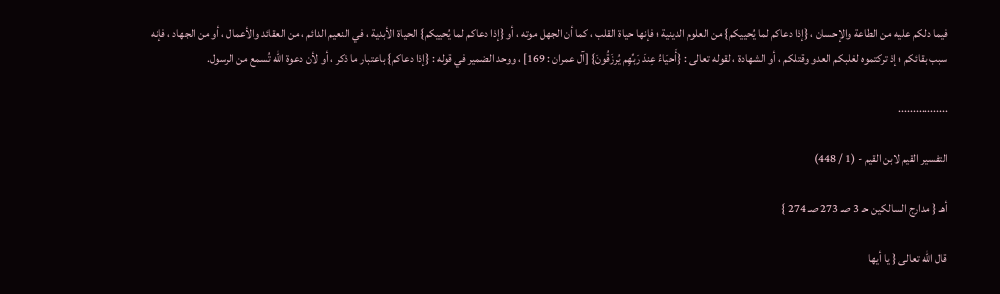فيما دلكم عليه من الطاعة والإحسان ، {إذا دعاكم لما يُحييكم} من العلوم الدينية ؛ فإنها حياة القلب ، كما أن الجهل موته ، أو {إذا دعاكم لما يُحييكم} الحياة الأبدية ، في النعيم الدائم ، من العقائد والأعمال ، أو من الجهاد ، فإنه سبب بقائكم ؛ إذ تركتموه لغلبكم العدو وقتلكم ، أو الشهادة ، لقوله تعالى : {أَحيَاءُ عِندَ رَبِّهِم يُرزَقُونَ} [آل عمران : 169] ، ووحد الضمير في قوله : {إذا دعاكم} باعتبار ما ذكر ، أو لأن دعوة الله تُسمع من الرسول.

.................

التفسير القيم لابن القيم - (1 / 448)

أهـ { مدارج السالكين حـ 3 صـ 273 صـ 274 }

قال الله تعالى { يا أيها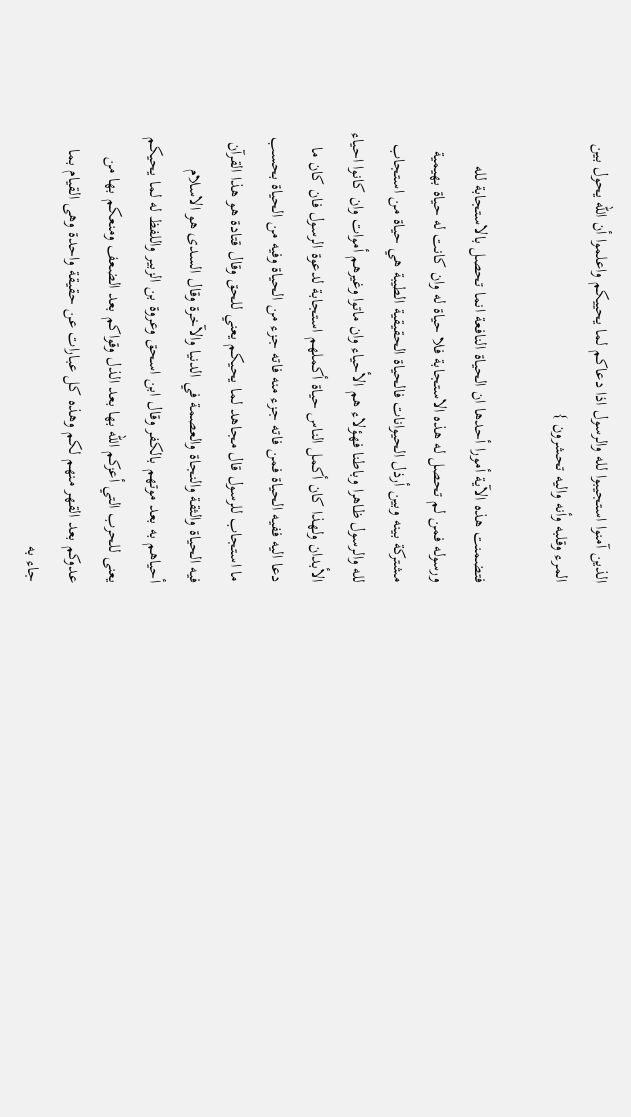الذين آمنوا استجيبوا لله والرسول اذا دعاكم لما يحييكم واعلموا أن الله يحول بين المرء وقلبه وأنه واليه تحشرون }

فتضمنت هذه الآية أمورا أحدها ان الحياة النافعة انما تحصل بالاستجابة لله ورسوله فمن لم تحصل له هذه الاستجابة فلا حياة له وان كانت له حياة بهيمية مشتركة بينه وبين أرذل الحيوانات فالحياة الحقيقية الطيبة هي حياة من استجاب لله والرسول ظاهرا وباطنا فهؤلاء هم الأحياء وان ماتوا وغيرهم أموات وان كانوا احياء الأبدان ولهذا كان أكمل الناس حياة أكملهم استجابة لدعوة الرسول فان كان ما دعا اليه ففيه الحياة فمن فاته جزء منه فاته جزء من الحياة وفيه من الحياة بحسب ما استجاب للرسول قال مجاهد لما يحيكم يعني للحق وقال قتادة هو هذا القرآن فيه الحياة والثقة والنجاة والعصمة في الدنيا والآخرة وقال السدى هو الاسلام أحياهم به بعد موتهم بالكفر وقال ابن اسحق وعروة بن الزبير واللفظ له لما يحيكم يعنى للحرب التي أعزكم الله بها بعد الذل وقواكم بعد الضعف ومنعكم بها من عدوكم بعد القهر منهم لكم وهذه كل عبارات عن حقيقة واحدة وهى القيام بما جاء به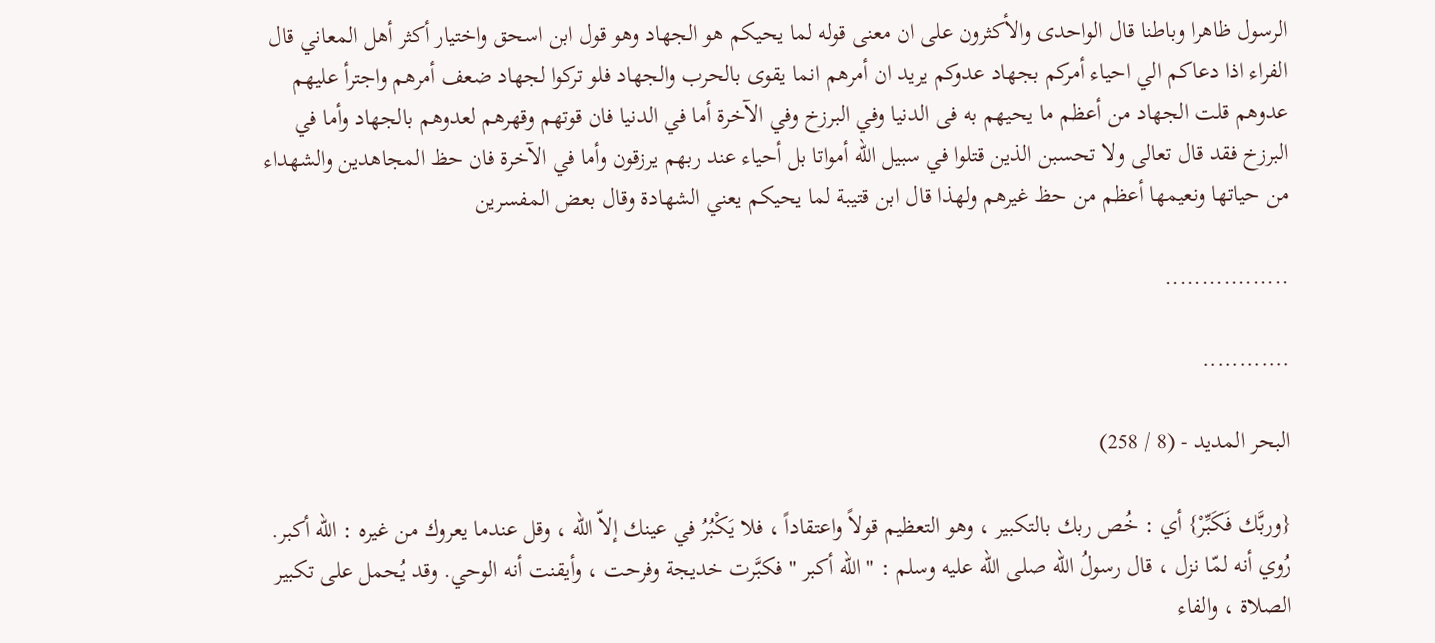الرسول ظاهرا وباطنا قال الواحدى والأكثرون على ان معنى قوله لما يحيكم هو الجهاد وهو قول ابن اسحق واختيار أكثر أهل المعاني قال الفراء اذا دعاكم الي احياء أمركم بجهاد عدوكم يريد ان أمرهم انما يقوى بالحرب والجهاد فلو تركوا لجهاد ضعف أمرهم واجترأ عليهم عدوهم قلت الجهاد من أعظم ما يحيهم به فى الدنيا وفي البرزخ وفي الآخرة أما في الدنيا فان قوتهم وقهرهم لعدوهم بالجهاد وأما في البرزخ فقد قال تعالى ولا تحسبن الذين قتلوا في سبيل الله أمواتا بل أحياء عند ربهم يرزقون وأما في الآخرة فان حظ المجاهدين والشهداء من حياتها ونعيمها أعظم من حظ غيرهم ولهذا قال ابن قتيبة لما يحيكم يعني الشهادة وقال بعض المفسرين

.................

............

البحر المديد - (8 / 258)

{وربَّك فَكَبِّرْ} أي : خُص ربك بالتكبير ، وهو التعظيم قولاً واعتقاداً ، فلا يَكْبُرُ في عينك إلاّ الله ، وقل عندما يعروك من غيره : الله أكبر. رُوي أنه لمّا نزل ، قال رسولُ الله صلى الله عليه وسلم : " الله أكبر " فكبَّرت خديجة وفرحت ، وأيقنت أنه الوحي. وقد يُحمل على تكبير الصلاة ، والفاء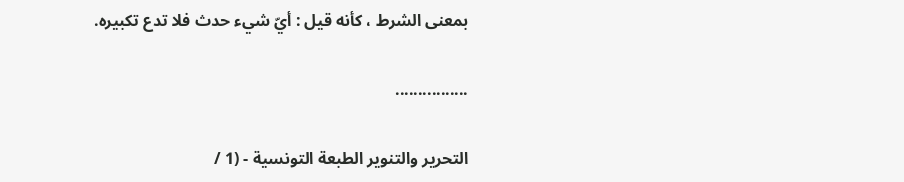بمعنى الشرط ، كأنه قيل : أيّ شيء حدث فلا تدع تكبيره.

................

التحرير والتنوير الطبعة التونسية - (1 /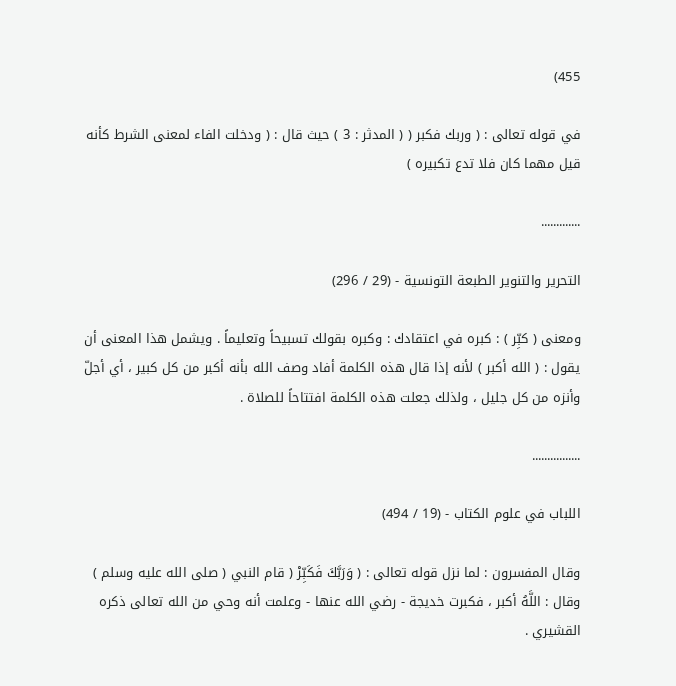455)

في قوله تعالى : ( وربك فكبر ( ( المدثر : 3 ) حيث قال : ( ودخلت الفاء لمعنى الشرط كأنه قيل مهما كان فلا تدع تكبيره )

.............

التحرير والتنوير الطبعة التونسية - (29 / 296)

ومعنى ( كبِّر ) : كبره في اعتقادك : وكبره بقولك تسبيحاً وتعليماً . ويشمل هذا المعنى أن يقول : ( الله أكبر ) لأنه إذا قال هذه الكلمة أفاد وصف الله بأنه أكبر من كل كبير ، أي أجلّ وأنزه من كل جليل ، ولذلك جعلت هذه الكلمة افتتاحاً للصلاة .

................

اللباب في علوم الكتاب - (19 / 494)

وقال المفسرون : لما نزل قوله تعالى : ( وَرَبَّكَ فَكَبِّرْ ( قام النبي ( صلى الله عليه وسلم ) وقال : اللَّهُ أكبر ، فكبرت خديجة - رضي الله عنها - وعلمت أنه وحي من الله تعالى ذكره القشيري .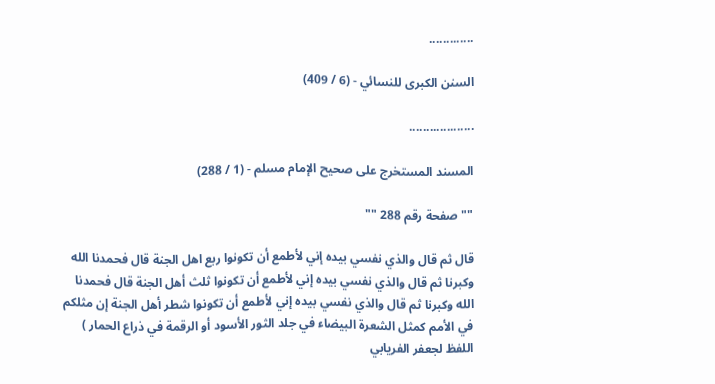.............

السنن الكبرى للنسائي - (6 / 409)

...................

المسند المستخرج على صحيح الإمام مسلم - (1 / 288)

"" صفحة رقم 288 ""

قال ثم قال والذي نفسي بيده إني لأطمع أن تكونوا ربع اهل الجنة قال فحمدنا الله وكبرنا ثم قال والذي نفسي بيده إني لأطمع أن تكونوا ثلث أهل الجنة قال فحمدنا الله وكبرنا ثم قال والذي نفسي بيده إني لأطمع أن تكونوا شطر أهل الجنة إن مثلكم في الأمم كمثل الشعرة البيضاء في جلد الثور الأسود أو الرقمة في ذراع الحمار ) اللفظ لجعفر الفريابي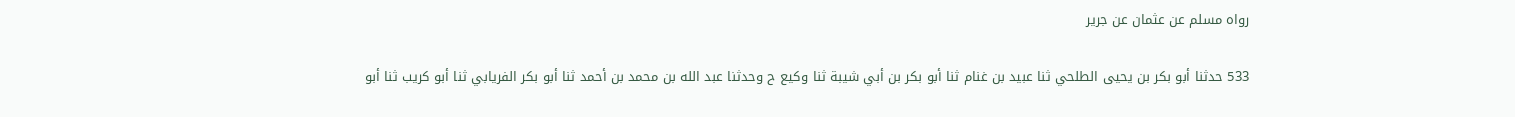رواه مسلم عن عثمان عن جرير

533 حدثنا أبو بكر بن يحيى الطلحي ثنا عبيد بن غنام ثنا أبو بكر بن أبي شيبة ثنا وكيع ح وحدثنا عبد الله بن محمد بن أحمد ثنا أبو بكر الفريابي ثنا أبو كريب ثنا أبو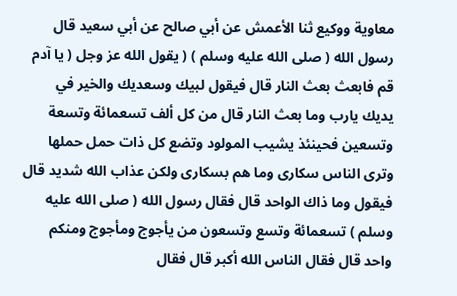معاوية ووكيع ثنا الأعمش عن أبي صالح عن أبي سعيد قال رسول الله ( صلى الله عليه وسلم ) ( يقول الله عز وجل ( يا آدم قم فابعث بعث النار قال فيقول لبيك وسعديك والخير في يديك يارب وما بعث النار قال من كل ألف تسعمائة وتسعة وتسعين فحينئذ يشيب المولود وتضع كل ذات حمل حملها وترى الناس سكارى وما هم بسكارى ولكن عذاب الله شديد قال فيقول وما ذاك الواحد قال فقال رسول الله ( صلى الله عليه وسلم ) تسعمائة وتسع وتسعون من يأجوج ومأجوج ومنكم واحد قال فقال الناس الله أكبر قال فقال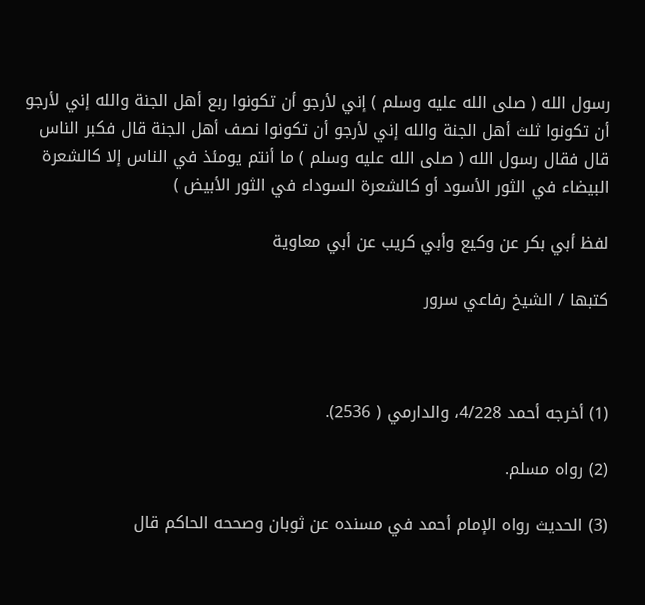رسول الله ( صلى الله عليه وسلم ) إني لأرجو أن تكونوا ربع أهل الجنة والله إني لأرجو أن تكونوا ثلث أهل الجنة والله إني لأرجو أن تكونوا نصف أهل الجنة قال فكبر الناس قال فقال رسول الله ( صلى الله عليه وسلم ) ما أنتم يومئذ في الناس إلا كالشعرة البيضاء في الثور الأسود أو كالشعرة السوداء في الثور الأبيض )

لفظ أبي بكر عن وكيع وأبي كريب عن أبي معاوية

كتبها / الشيخ رفاعي سرور



(1) أخرجه أحمد 4/228، والدارمي ( 2536).

(2) رواه مسلم.

(3) الحديث رواه الإمام أحمد في مسنده عن ثوبان وصححه الحاكم قال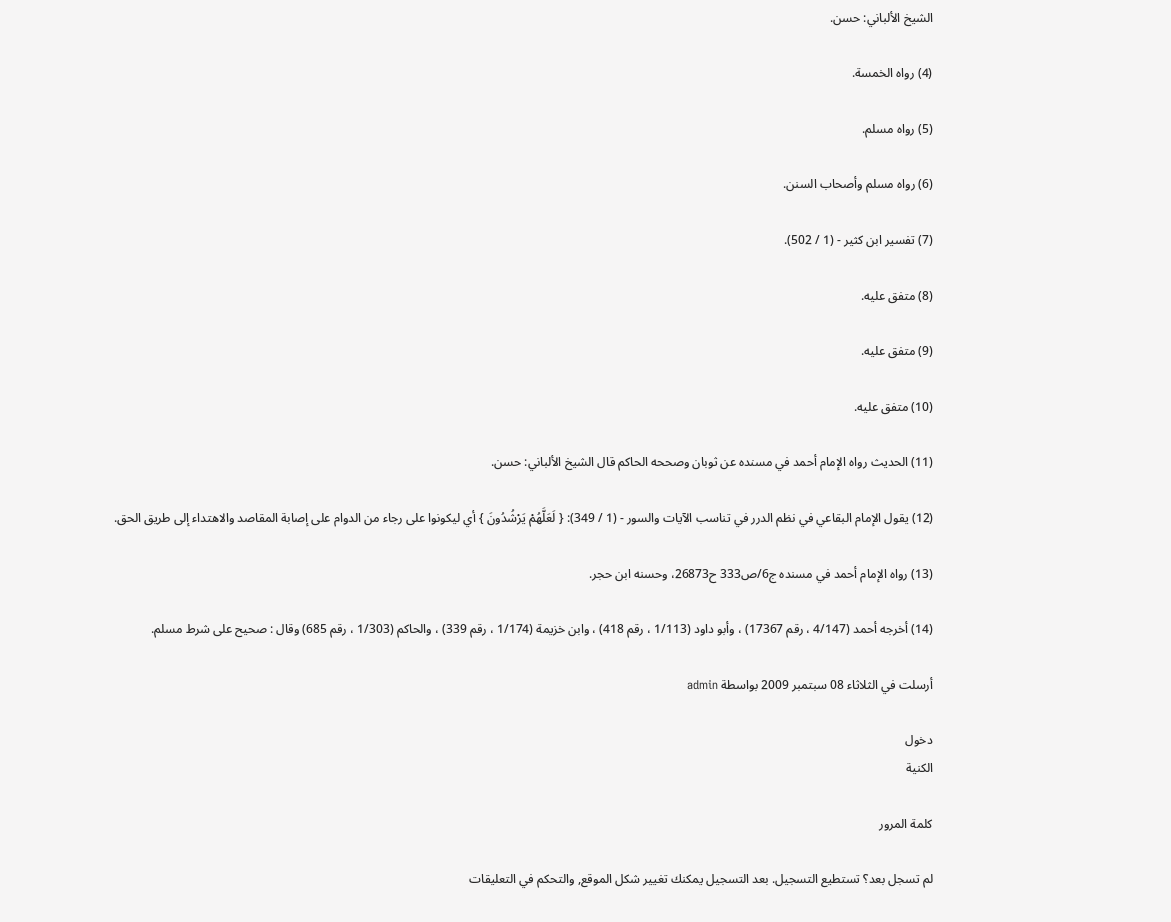الشيخ الألباني: حسن.

(4) رواه الخمسة.

(5) رواه مسلم.

(6) رواه مسلم وأصحاب السنن.

(7) تفسير ابن كثير - (1 / 502).

(8) متفق عليه.

(9) متفق عليه.

(10) متفق عليه.

(11) الحديث رواه الإمام أحمد في مسنده عن ثوبان وصححه الحاكم قال الشيخ الألباني: حسن.

(12) يقول الإمام البقاعي في نظم الدرر في تناسب الآيات والسور - (1 / 349): { لَعَلَّهُمْ يَرْشُدُونَ } أي ليكونوا على رجاء من الدوام على إصابة المقاصد والاهتداء إلى طريق الحق.

(13) رواه الإمام أحمد في مسنده ج6/ص333 ح26873، وحسنه ابن حجر.

(14) أخرجه أحمد (4/147 ، رقم 17367) ، وأبو داود (1/113 ، رقم 418) ، وابن خزيمة (1/174 ، رقم 339) ، والحاكم (1/303 ، رقم 685) وقال : صحيح على شرط مسلم.

أرسلت في الثلاثاء 08 سبتمبر 2009 بواسطة admin

دخول
الكنية

كلمة المرور

لم تسجل بعد؟ تستطيع التسجيل. بعد التسجيل يمكنك تغيير شكل الموقع, والتحكم في التعليقات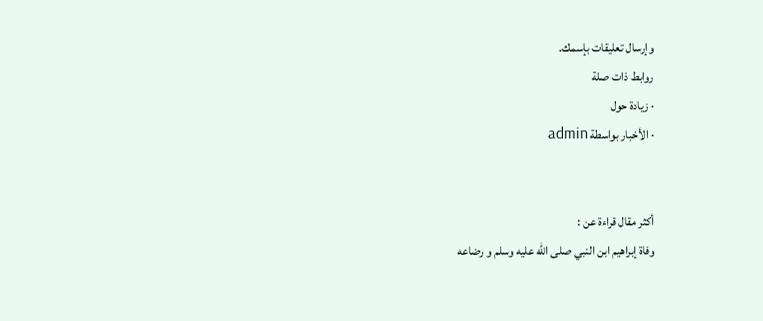وإرسال تعليقات بإسمك.
روابط ذات صلة
· زيادة حول
· الأخبار بواسطة admin


أكثر مقال قراءة عن :
وفاة إبراهيم ابن النبي صلى الله عليه وسلم و رضاعه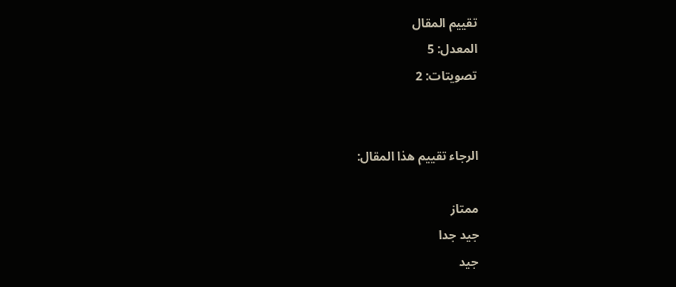تقييم المقال
المعدل: 5
تصويتات: 2


الرجاء تقييم هذا المقال:

ممتاز
جيد جدا
جيد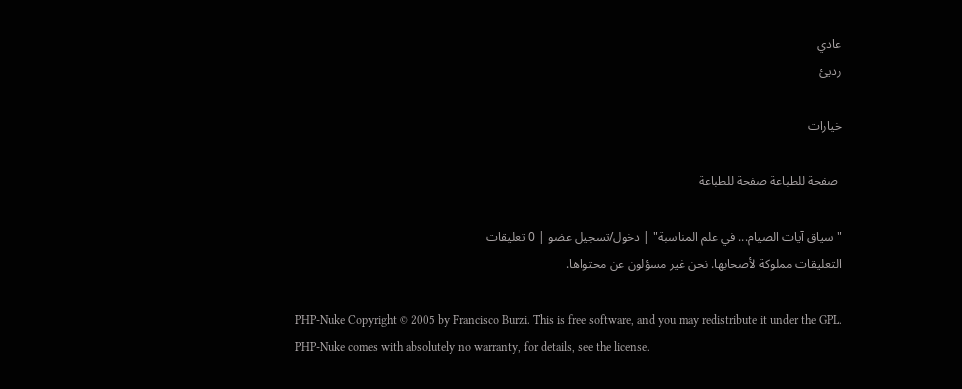عادي
رديئ

خيارات

 صفحة للطباعة صفحة للطباعة

"سياق آيات الصيام... في علم المناسبة" | دخول/تسجيل عضو | 0 تعليقات
التعليقات مملوكة لأصحابها. نحن غير مسؤلون عن محتواها.

PHP-Nuke Copyright © 2005 by Francisco Burzi. This is free software, and you may redistribute it under the GPL. PHP-Nuke comes with absolutely no warranty, for details, see the license.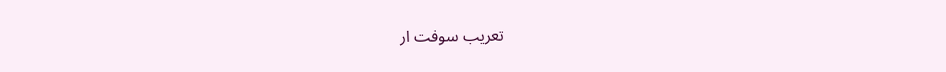تعريب سوفت ار